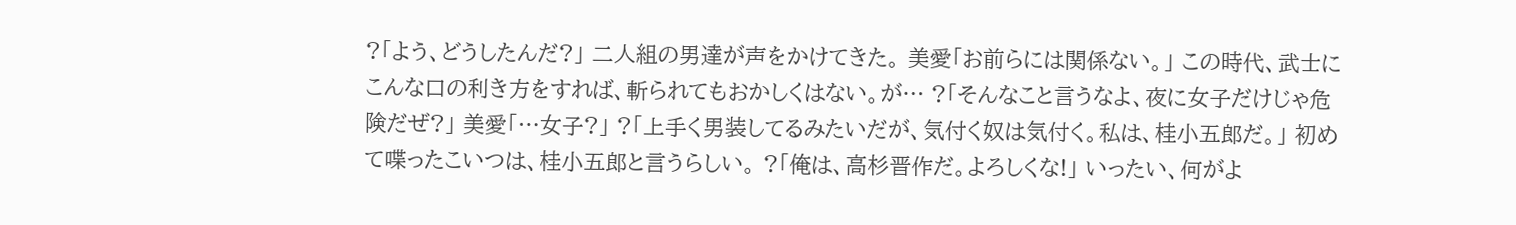?「よう、どうしたんだ?」 二人組の男達が声をかけてきた。 美愛「お前らには関係ない。」 この時代、武士にこんな口の利き方をすれば、斬られてもおかしくはない。が… ?「そんなこと言うなよ、夜に女子だけじゃ危険だぜ?」 美愛「…女子?」 ?「上手く男装してるみたいだが、気付く奴は気付く。私は、桂小五郎だ。」 初めて喋ったこいつは、桂小五郎と言うらしい。 ?「俺は、高杉晋作だ。よろしくな!」 いったい、何がよ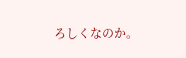ろしくなのか。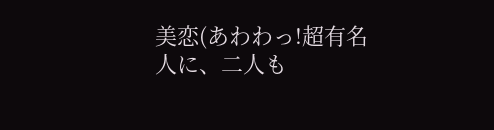美恋(あわわっ!超有名人に、二人も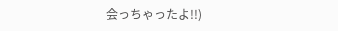会っちゃったよ!!)